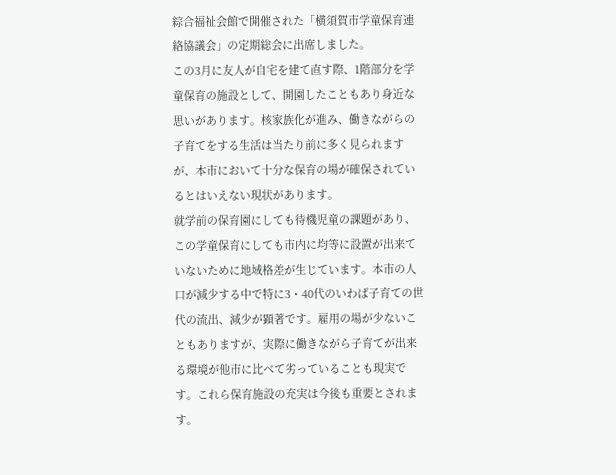綜合福祉会館で開催された「横須賀市学童保育連絡協議会」の定期総会に出席しました。
この3月に友人が自宅を建て直す際、1階部分を学童保育の施設として、開園したこともあり身近な思いがあります。核家族化が進み、働きながらの子育てをする生活は当たり前に多く見られますが、本市において十分な保育の場が確保されているとはいえない現状があります。
就学前の保育園にしても待機児童の課題があり、この学童保育にしても市内に均等に設置が出来ていないために地域格差が生じています。本市の人口が減少する中で特に3・40代のいわば子育ての世代の流出、減少が顕著です。雇用の場が少ないこともありますが、実際に働きながら子育てが出来る環境が他市に比べて劣っていることも現実です。これら保育施設の充実は今後も重要とされます。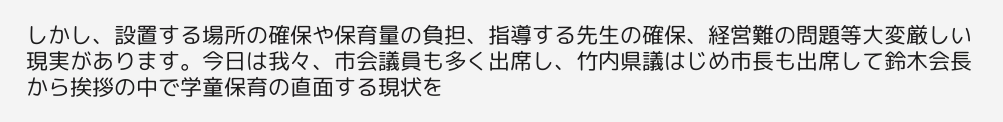しかし、設置する場所の確保や保育量の負担、指導する先生の確保、経営難の問題等大変厳しい現実があります。今日は我々、市会議員も多く出席し、竹内県議はじめ市長も出席して鈴木会長から挨拶の中で学童保育の直面する現状を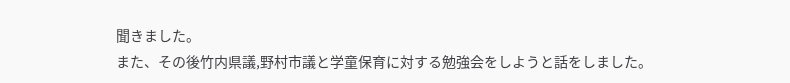聞きました。
また、その後竹内県議,野村市議と学童保育に対する勉強会をしようと話をしました。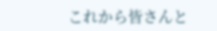これから皆さんと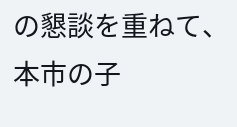の懇談を重ねて、本市の子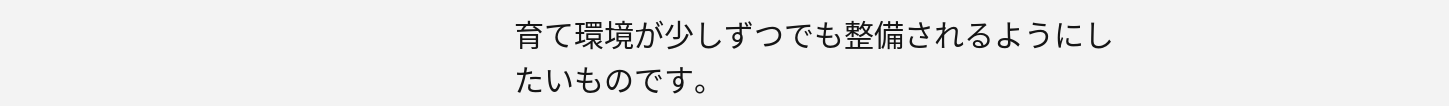育て環境が少しずつでも整備されるようにしたいものです。